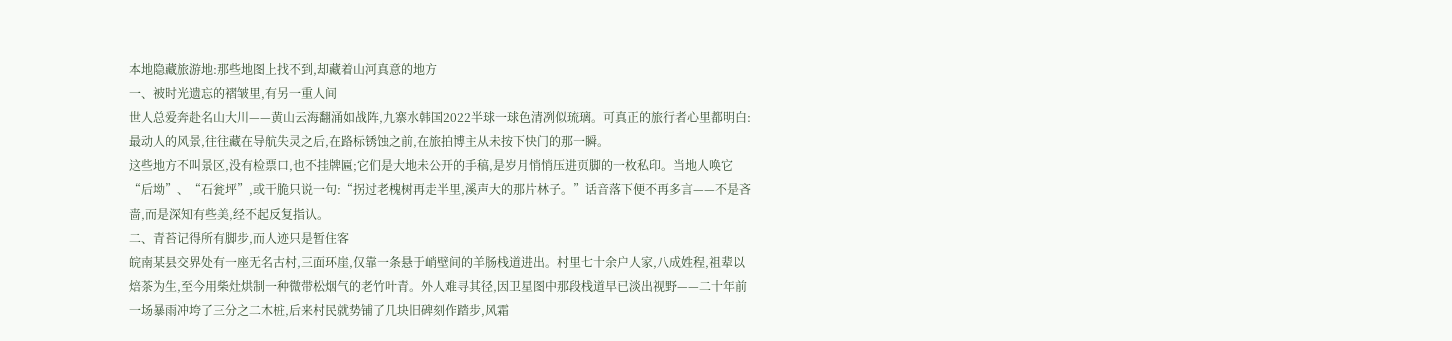本地隐藏旅游地:那些地图上找不到,却藏着山河真意的地方
一、被时光遗忘的褶皱里,有另一重人间
世人总爱奔赴名山大川——黄山云海翻涌如战阵,九寨水韩国2022半球一球色清冽似琉璃。可真正的旅行者心里都明白:最动人的风景,往往藏在导航失灵之后,在路标锈蚀之前,在旅拍博主从未按下快门的那一瞬。
这些地方不叫景区,没有检票口,也不挂牌匾;它们是大地未公开的手稿,是岁月悄悄压进页脚的一枚私印。当地人唤它“后坳”、“石瓮坪”,或干脆只说一句:“拐过老槐树再走半里,溪声大的那片林子。”话音落下便不再多言——不是吝啬,而是深知有些美,经不起反复指认。
二、青苔记得所有脚步,而人迹只是暂住客
皖南某县交界处有一座无名古村,三面环崖,仅靠一条悬于峭壁间的羊肠栈道进出。村里七十余户人家,八成姓程,祖辈以焙茶为生,至今用柴灶烘制一种微带松烟气的老竹叶青。外人难寻其径,因卫星图中那段栈道早已淡出视野——二十年前一场暴雨冲垮了三分之二木桩,后来村民就势铺了几块旧碑刻作踏步,风霜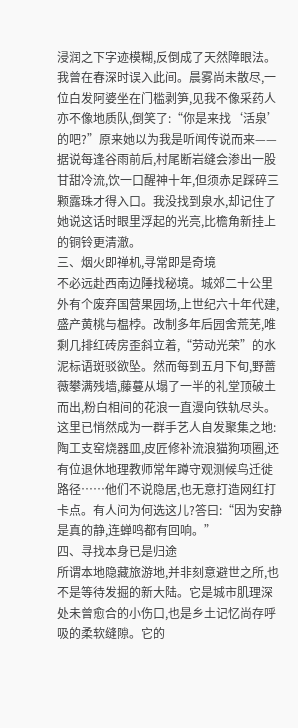浸润之下字迹模糊,反倒成了天然障眼法。
我曾在春深时误入此间。晨雾尚未散尽,一位白发阿婆坐在门槛剥笋,见我不像采药人亦不像地质队,倒笑了:“你是来找‘活泉’的吧?”原来她以为我是听闻传说而来——据说每逢谷雨前后,村尾断岩缝会渗出一股甘甜冷流,饮一口醒神十年,但须赤足踩碎三颗露珠才得入口。我没找到泉水,却记住了她说这话时眼里浮起的光亮,比檐角新挂上的铜铃更清澈。
三、烟火即禅机,寻常即是奇境
不必远赴西南边陲找秘境。城郊二十公里外有个废弃国营果园场,上世纪六十年代建,盛产黄桃与榅桲。改制多年后园舍荒芜,唯剩几排红砖房歪斜立着,“劳动光荣”的水泥标语斑驳欲坠。然而每到五月下旬,野蔷薇攀满残墙,藤蔓从塌了一半的礼堂顶破土而出,粉白相间的花浪一直漫向铁轨尽头。
这里已悄然成为一群手艺人自发聚集之地:陶工支窑烧器皿,皮匠修补流浪猫狗项圈,还有位退休地理教师常年蹲守观测候鸟迁徙路径……他们不说隐居,也无意打造网红打卡点。有人问为何选这儿?答曰:“因为安静是真的静,连蝉鸣都有回响。”
四、寻找本身已是归途
所谓本地隐藏旅游地,并非刻意避世之所,也不是等待发掘的新大陆。它是城市肌理深处未曾愈合的小伤口,也是乡土记忆尚存呼吸的柔软缝隙。它的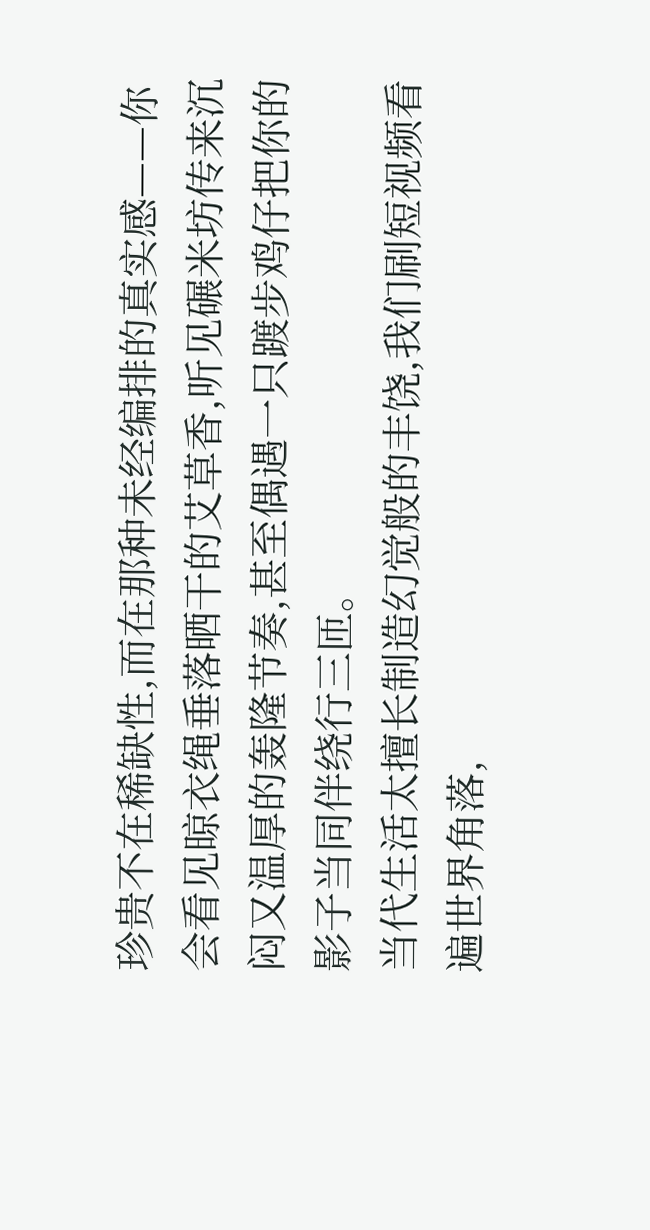珍贵不在稀缺性,而在那种未经编排的真实感——你会看见晾衣绳垂落晒干的艾草香,听见碾米坊传来沉闷又温厚的轰隆节奏,甚至偶遇一只踱步鸡仔把你的影子当同伴绕行三匝。
当代生活太擅长制造幻觉般的丰饶,我们刷短视频看遍世界角落,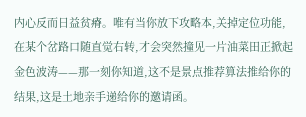内心反而日益贫瘠。唯有当你放下攻略本,关掉定位功能,在某个岔路口随直觉右转,才会突然撞见一片油菜田正掀起金色波涛——那一刻你知道,这不是景点推荐算法推给你的结果,这是土地亲手递给你的邀请函。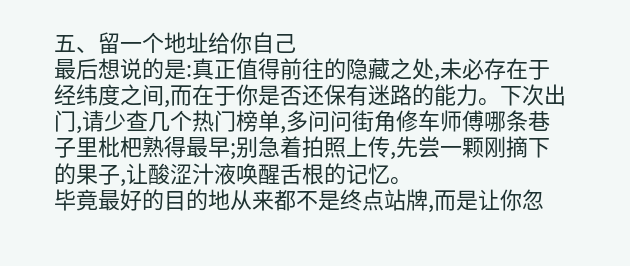五、留一个地址给你自己
最后想说的是:真正值得前往的隐藏之处,未必存在于经纬度之间,而在于你是否还保有迷路的能力。下次出门,请少查几个热门榜单,多问问街角修车师傅哪条巷子里枇杷熟得最早;别急着拍照上传,先尝一颗刚摘下的果子,让酸涩汁液唤醒舌根的记忆。
毕竟最好的目的地从来都不是终点站牌,而是让你忽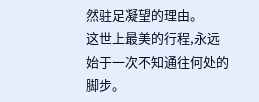然驻足凝望的理由。
这世上最美的行程,永远始于一次不知通往何处的脚步。